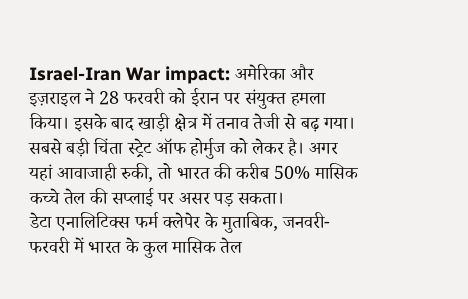Israel-Iran War impact: अमेरिका और इज़राइल ने 28 फरवरी को ईरान पर संयुक्त हमला किया। इसके बाद खाड़ी क्षेत्र में तनाव तेजी से बढ़ गया। सबसे बड़ी चिंता स्ट्रेट ऑफ होर्मुज को लेकर है। अगर यहां आवाजाही रुकी, तो भारत की करीब 50% मासिक कच्चे तेल की सप्लाई पर असर पड़ सकता।
डेटा एनालिटिक्स फर्म क्लेपेर के मुताबिक, जनवरी-फरवरी में भारत के कुल मासिक तेल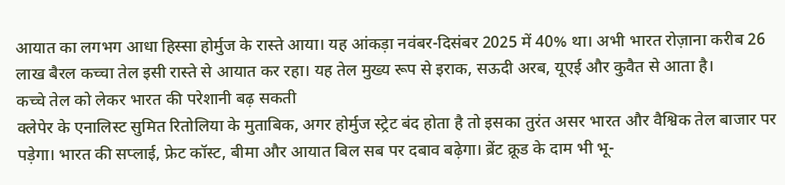आयात का लगभग आधा हिस्सा होर्मुज के रास्ते आया। यह आंकड़ा नवंबर-दिसंबर 2025 में 40% था। अभी भारत रोज़ाना करीब 26 लाख बैरल कच्चा तेल इसी रास्ते से आयात कर रहा। यह तेल मुख्य रूप से इराक, सऊदी अरब, यूएई और कुवैत से आता है।
कच्चे तेल को लेकर भारत की परेशानी बढ़ सकती
क्लेपेर के एनालिस्ट सुमित रितोलिया के मुताबिक, अगर होर्मुज स्ट्रेट बंद होता है तो इसका तुरंत असर भारत और वैश्विक तेल बाजार पर पड़ेगा। भारत की सप्लाई, फ्रेट कॉस्ट, बीमा और आयात बिल सब पर दबाव बढ़ेगा। ब्रेंट क्रूड के दाम भी भू-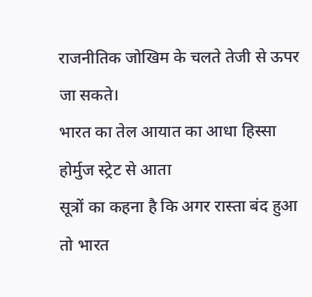राजनीतिक जोखिम के चलते तेजी से ऊपर जा सकते।
भारत का तेल आयात का आधा हिस्सा होर्मुज स्ट्रेट से आता
सूत्रों का कहना है कि अगर रास्ता बंद हुआ तो भारत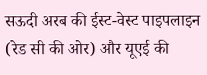सऊदी अरब की ईस्ट-वेस्ट पाइपलाइन (रेड सी की ओर) और यूएई की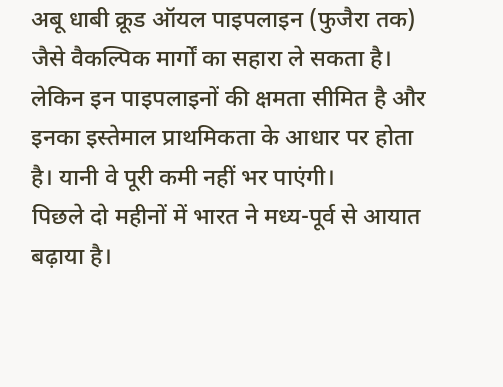अबू धाबी क्रूड ऑयल पाइपलाइन (फुजैरा तक) जैसे वैकल्पिक मार्गों का सहारा ले सकता है। लेकिन इन पाइपलाइनों की क्षमता सीमित है और इनका इस्तेमाल प्राथमिकता के आधार पर होता है। यानी वे पूरी कमी नहीं भर पाएंगी।
पिछले दो महीनों में भारत ने मध्य-पूर्व से आयात बढ़ाया है।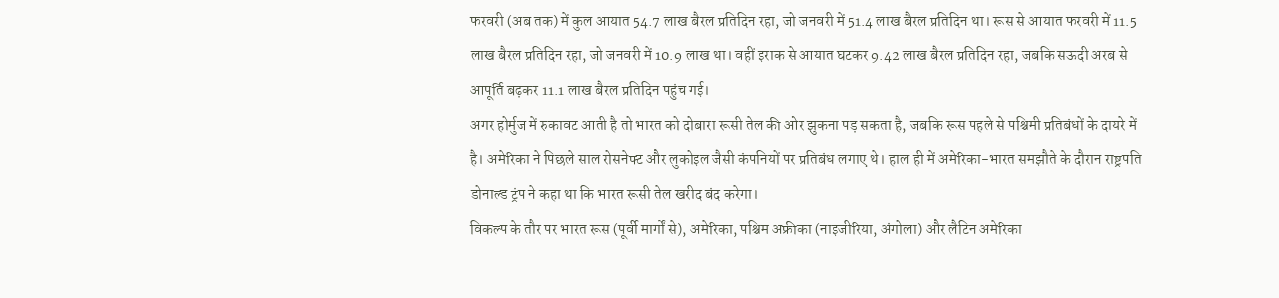फरवरी (अब तक) में कुल आयात 54.7 लाख बैरल प्रतिदिन रहा, जो जनवरी में 51.4 लाख बैरल प्रतिदिन था। रूस से आयात फरवरी में 11.5 लाख बैरल प्रतिदिन रहा, जो जनवरी में 10.9 लाख था। वहीं इराक से आयात घटकर 9.42 लाख बैरल प्रतिदिन रहा, जबकि सऊदी अरब से आपूर्ति बढ़कर 11.1 लाख बैरल प्रतिदिन पहुंच गई।
अगर होर्मुज में रुकावट आती है तो भारत को दोबारा रूसी तेल की ओर झुकना पड़ सकता है, जबकि रूस पहले से पश्चिमी प्रतिबंधों के दायरे में है। अमेरिका ने पिछले साल रोसनेफ्ट और लुकोइल जैसी कंपनियों पर प्रतिबंध लगाए थे। हाल ही में अमेरिका-भारत समझौते के दौरान राष्ट्रपति डोनाल्ड ट्रंप ने कहा था कि भारत रूसी तेल खरीद बंद करेगा।
विकल्प के तौर पर भारत रूस (पूर्वी मार्गों से), अमेरिका, पश्चिम अफ्रीका (नाइजीरिया, अंगोला) और लैटिन अमेरिका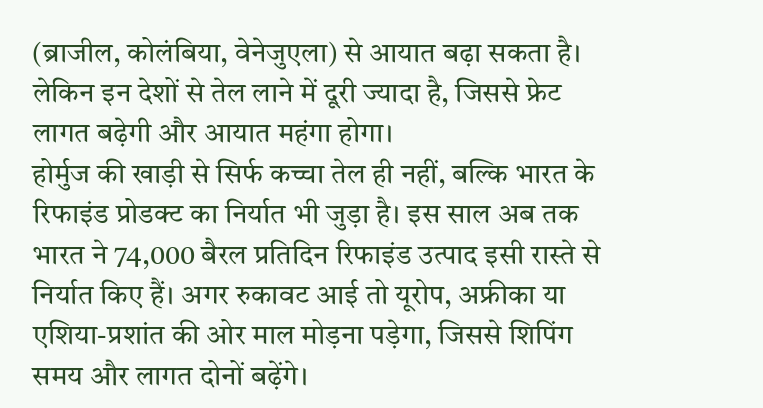(ब्राजील, कोलंबिया, वेनेजुएला) से आयात बढ़ा सकता है। लेकिन इन देशों से तेल लाने में दूरी ज्यादा है, जिससे फ्रेट लागत बढ़ेगी और आयात महंगा होगा।
होर्मुज की खाड़ी से सिर्फ कच्चा तेल ही नहीं, बल्कि भारत के रिफाइंड प्रोडक्ट का निर्यात भी जुड़ा है। इस साल अब तक भारत ने 74,000 बैरल प्रतिदिन रिफाइंड उत्पाद इसी रास्ते से निर्यात किए हैं। अगर रुकावट आई तो यूरोप, अफ्रीका या एशिया-प्रशांत की ओर माल मोड़ना पड़ेगा, जिससे शिपिंग समय और लागत दोनों बढ़ेंगे।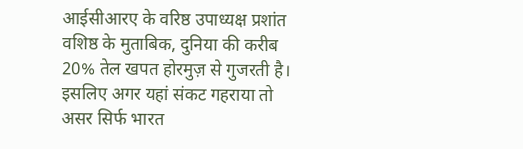आईसीआरए के वरिष्ठ उपाध्यक्ष प्रशांत वशिष्ठ के मुताबिक, दुनिया की करीब 20% तेल खपत होरमुज़ से गुजरती है। इसलिए अगर यहां संकट गहराया तो असर सिर्फ भारत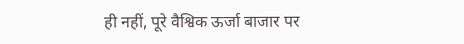ही नहीं, पूरे वैश्विक ऊर्जा बाजार पर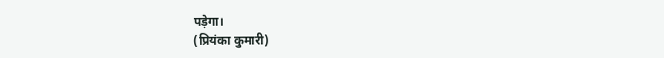पड़ेगा।
(प्रियंका कुमारी)